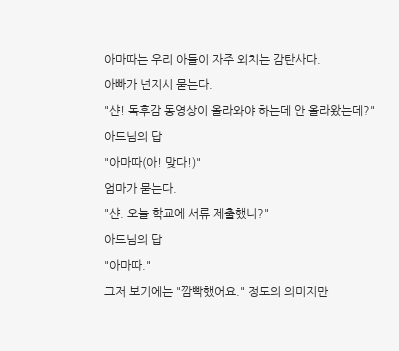아마따는 우리 아들이 자주 외치는 감탄사다.
아빠가 넌지시 묻는다.
"샨! 독후감 동영상이 올라와야 하는데 안 올라왔는데?"
아드님의 답
"아마따(아! 맞다!)"
엄마가 묻는다.
"샨. 오늘 학교에 서류 제출했니?"
아드님의 답
"아마따."
그저 보기에는 "깜빡했어요." 정도의 의미지만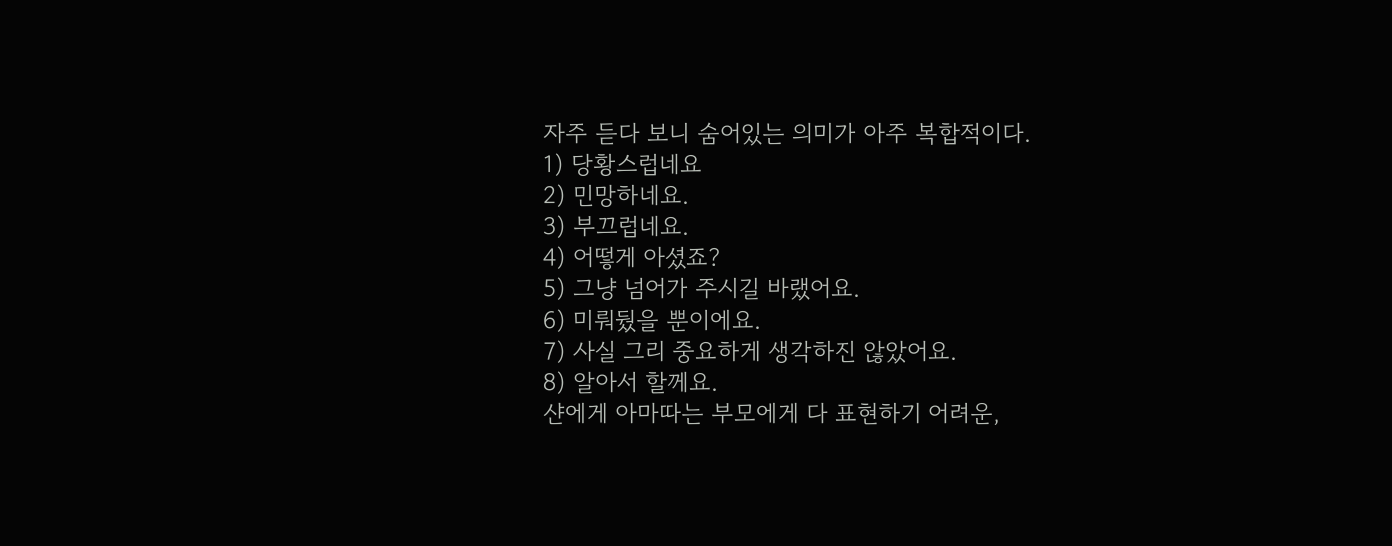자주 듣다 보니 숨어있는 의미가 아주 복합적이다.
1) 당황스럽네요
2) 민망하네요.
3) 부끄럽네요.
4) 어떻게 아셨죠?
5) 그냥 넘어가 주시길 바랬어요.
6) 미뤄뒀을 뿐이에요.
7) 사실 그리 중요하게 생각하진 않았어요.
8) 알아서 할께요.
샨에게 아마따는 부모에게 다 표현하기 어려운,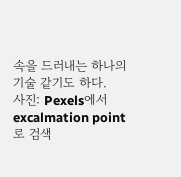속을 드러내는 하나의 기술 같기도 하다.
사진: Pexels에서 excalmation point로 검색